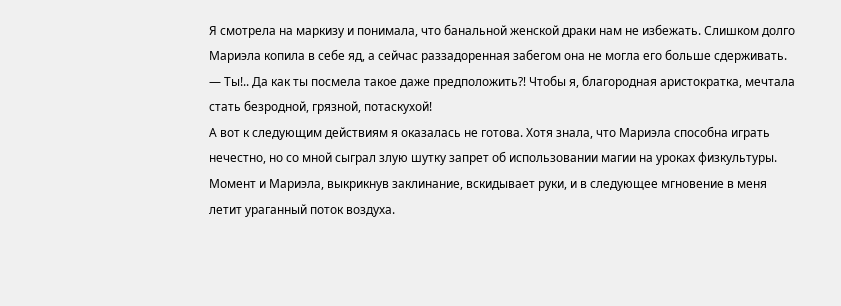Я смотрела на маркизу и понимала, что банальной женской драки нам не избежать. Слишком долго Мариэла копила в себе яд, а сейчас раззадоренная забегом она не могла его больше сдерживать.
— Ты!.. Да как ты посмела такое даже предположить⁈ Чтобы я, благородная аристократка, мечтала стать безродной, грязной, потаскухой!
А вот к следующим действиям я оказалась не готова. Хотя знала, что Мариэла способна играть нечестно, но со мной сыграл злую шутку запрет об использовании магии на уроках физкультуры.
Момент и Мариэла, выкрикнув заклинание, вскидывает руки, и в следующее мгновение в меня летит ураганный поток воздуха.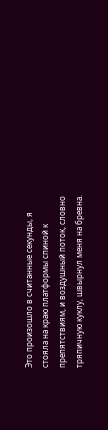Это произошло в считанные секунды, я стояла на краю платформы спиной к препятствиям, и воздушный поток, словно тряпичную куклу, швырнул меня на бревна.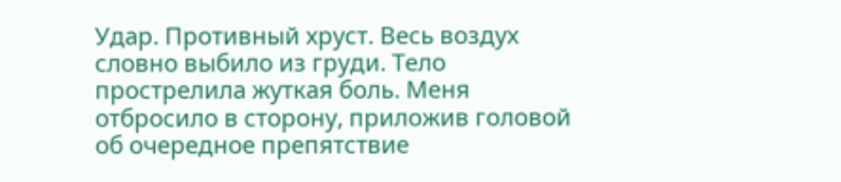Удар. Противный хруст. Весь воздух словно выбило из груди. Тело прострелила жуткая боль. Меня отбросило в сторону, приложив головой об очередное препятствие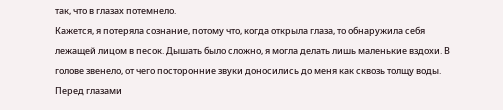так, что в глазах потемнело.
Кажется, я потеряла сознание, потому что, когда открыла глаза, то обнаружила себя лежащей лицом в песок. Дышать было сложно, я могла делать лишь маленькие вздохи. В голове звенело, от чего посторонние звуки доносились до меня как сквозь толщу воды. Перед глазами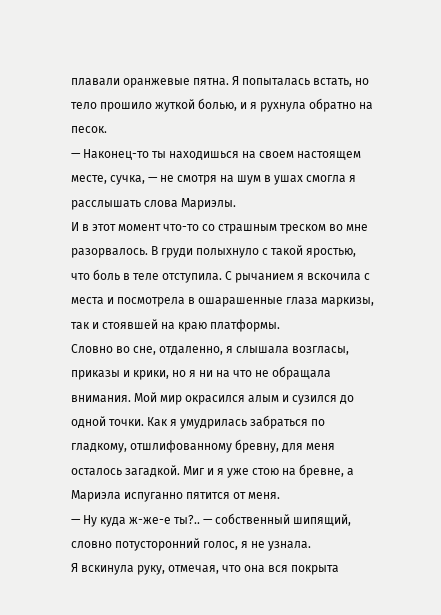плавали оранжевые пятна. Я попыталась встать, но тело прошило жуткой болью, и я рухнула обратно на песок.
— Наконец-то ты находишься на своем настоящем месте, сучка, — не смотря на шум в ушах смогла я расслышать слова Мариэлы.
И в этот момент что-то со страшным треском во мне разорвалось. В груди полыхнуло с такой яростью, что боль в теле отступила. С рычанием я вскочила с места и посмотрела в ошарашенные глаза маркизы, так и стоявшей на краю платформы.
Словно во сне, отдаленно, я слышала возгласы, приказы и крики, но я ни на что не обращала внимания. Мой мир окрасился алым и сузился до одной точки. Как я умудрилась забраться по гладкому, отшлифованному бревну, для меня осталось загадкой. Миг и я уже стою на бревне, а Мариэла испуганно пятится от меня.
— Ну куда ж-же-е ты?.. — собственный шипящий, словно потусторонний голос, я не узнала.
Я вскинула руку, отмечая, что она вся покрыта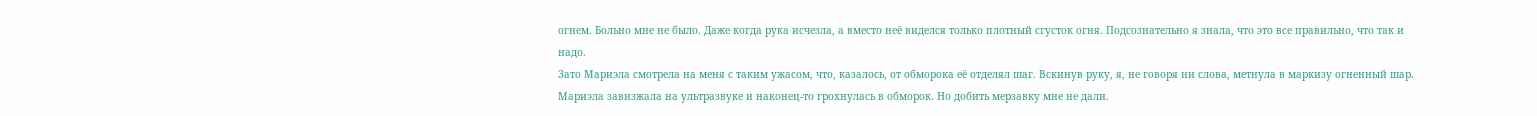огнем. Больно мне не было. Даже когда рука исчезла, а вместо неё виделся только плотный сгусток огня. Подсознательно я знала, что это все правильно, что так и надо.
Зато Мариэла смотрела на меня с таким ужасом, что, казалось, от обморока её отделял шаг. Вскинув руку, я, не говоря ни слова, метнула в маркизу огненный шар. Мариэла завизжала на ультразвуке и наконец-то грохнулась в обморок. Но добить мерзавку мне не дали.